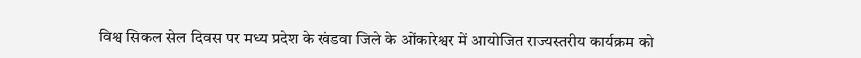विश्व सिकल सेल दिवस पर मध्य प्रदेश के खंडवा जिले के ओंकारेश्वर में आयोजित राज्यस्तरीय कार्यक्रम को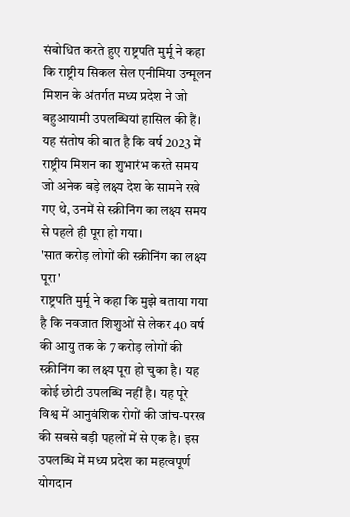संबोधित करते हुए राष्ट्रपति मुर्मू ने कहा कि राष्ट्रीय सिकल सेल एनीमिया उन्मूलन मिशन के अंतर्गत मध्य प्रदेश ने जो बहुआयामी उपलब्धियां हासिल की हैं। यह संतोष की बात है कि वर्ष 2023 में राष्ट्रीय मिशन का शुभारंभ करते समय जो अनेक बड़े लक्ष्य देश के सामने रखे गए थे, उनमें से स्क्रीनिंग का लक्ष्य समय से पहले ही पूरा हो गया।
'सात करोड़ लोगों की स्क्रीनिंग का लक्ष्य पूरा'
राष्ट्रपति मुर्मू ने कहा कि मुझे बताया गया है कि नवजात शिशुओं से लेकर 40 वर्ष की आयु तक के 7 करोड़ लोगों की स्क्रीनिंग का लक्ष्य पूरा हो चुका है। यह कोई छोटी उपलब्धि नहीं है। यह पूरे विश्व में आनुवंशिक रोगों की जांच-परख की सबसे बड़ी पहलों में से एक है। इस उपलब्धि में मध्य प्रदेश का महत्वपूर्ण योगदान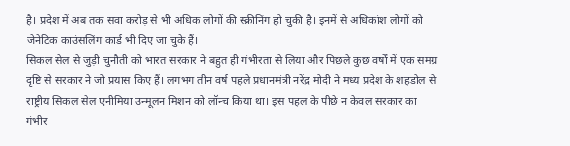है। प्रदेश में अब तक सवा करोड़ से भी अधिक लोगों की स्क्रीनिंग हो चुकी है। इनमें से अधिकांश लोगों को जेनेटिक काउंसलिंग कार्ड भी दिए जा चुके हैं।
सिकल सेल से जुड़ी चुनौती को भारत सरकार ने बहुत ही गंभीरता से लिया और पिछले कुछ वर्षों में एक समग्र दृष्टि से सरकार ने जो प्रयास किए हैं। लगभग तीन वर्ष पहले प्रधानमंत्री नरेंद्र मोदी ने मध्य प्रदेश के शहडोल से राष्ट्रीय सिकल सेल एनीमिया उन्मूलन मिशन को लॉन्च किया था। इस पहल के पीछे न केवल सरकार का गंभीर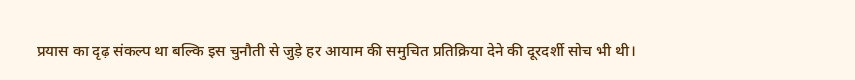प्रयास का दृढ़ संकल्प था बल्कि इस चुनौती से जुड़े हर आयाम की समुचित प्रतिक्रिया देने की दूरदर्शी सोच भी थी।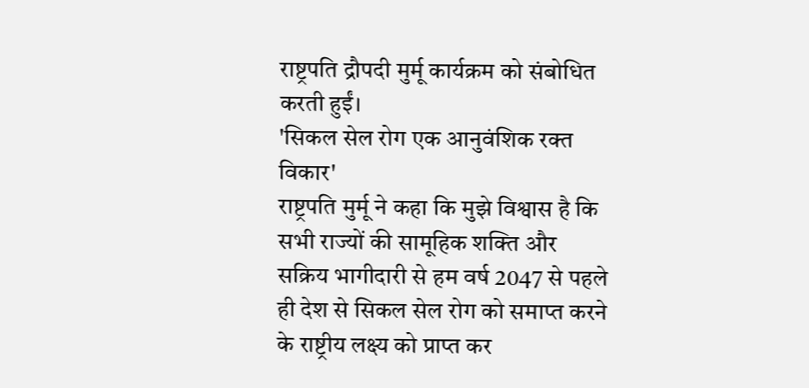राष्ट्रपति द्रौपदी मुर्मू कार्यक्रम को संबोधित करती हुईं।
'सिकल सेल रोग एक आनुवंशिक रक्त विकार'
राष्ट्रपति मुर्मू ने कहा कि मुझे विश्वास है कि सभी राज्यों की सामूहिक शक्ति और सक्रिय भागीदारी से हम वर्ष 2047 से पहले ही देश से सिकल सेल रोग को समाप्त करने के राष्ट्रीय लक्ष्य को प्राप्त कर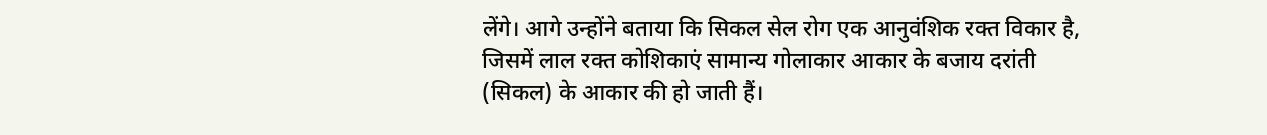लेंगे। आगे उन्होंने बताया कि सिकल सेल रोग एक आनुवंशिक रक्त विकार है, जिसमें लाल रक्त कोशिकाएं सामान्य गोलाकार आकार के बजाय दरांती (सिकल) के आकार की हो जाती हैं।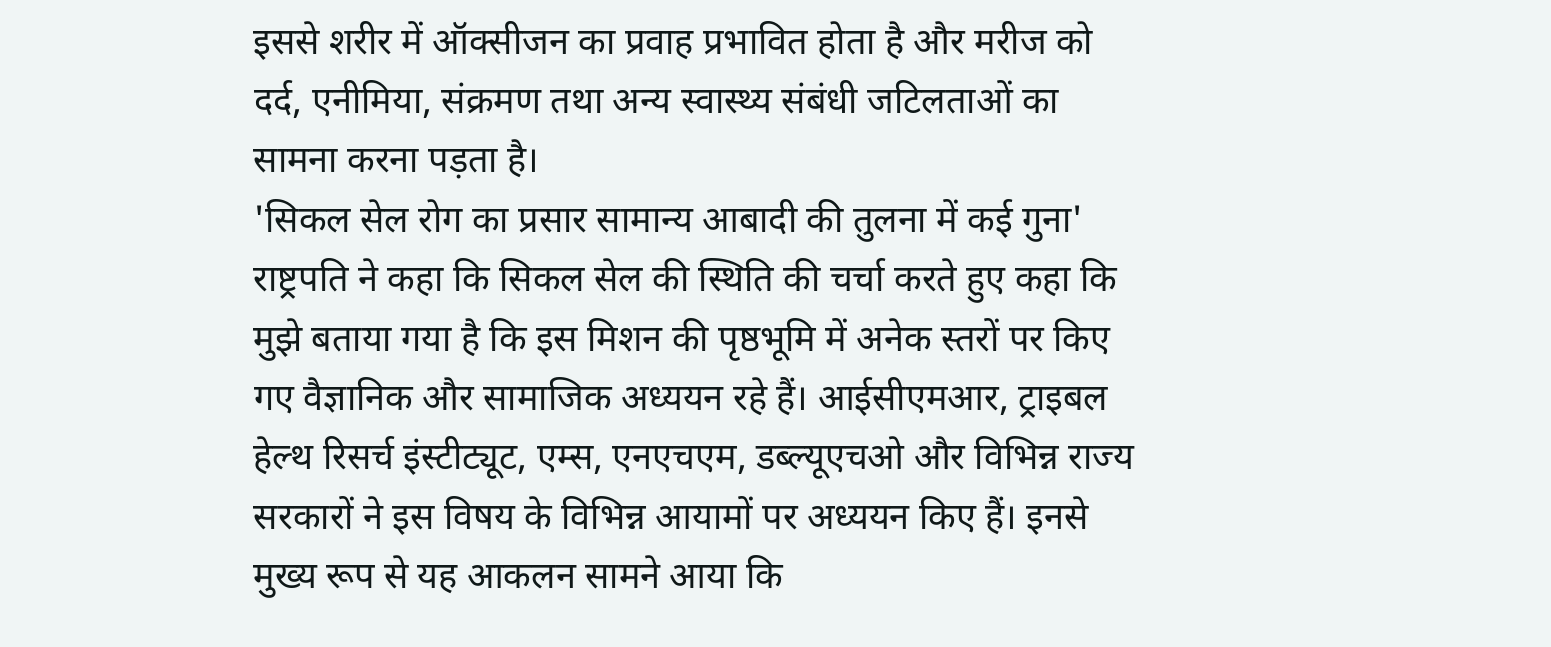इससे शरीर में ऑक्सीजन का प्रवाह प्रभावित होता है और मरीज को दर्द, एनीमिया, संक्रमण तथा अन्य स्वास्थ्य संबंधी जटिलताओं का सामना करना पड़ता है।
'सिकल सेल रोग का प्रसार सामान्य आबादी की तुलना में कई गुना'
राष्ट्रपति ने कहा कि सिकल सेल की स्थिति की चर्चा करते हुए कहा कि मुझे बताया गया है कि इस मिशन की पृष्ठभूमि में अनेक स्तरों पर किए गए वैज्ञानिक और सामाजिक अध्ययन रहे हैं। आईसीएमआर, ट्राइबल हेल्थ रिसर्च इंस्टीट्यूट, एम्स, एनएचएम, डब्ल्यूएचओ और विभिन्न राज्य सरकारों ने इस विषय के विभिन्न आयामों पर अध्ययन किए हैं। इनसे मुख्य रूप से यह आकलन सामने आया कि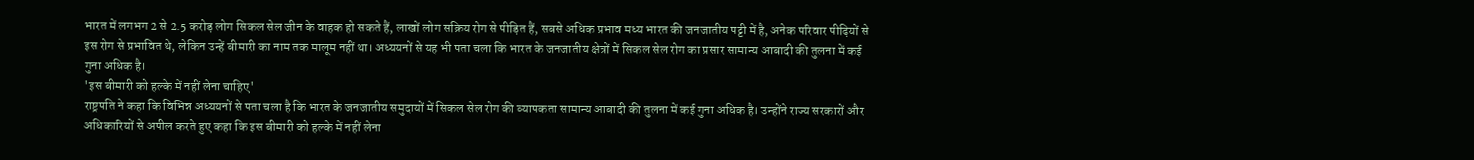भारत में लगभग 2 से 2.5 करोड़ लोग सिकल सेल जीन के वाहक हो सकते हैं, लाखों लोग सक्रिय रोग से पीड़ित हैं, सबसे अधिक प्रभाव मध्य भारत की जनजातीय पट्टी में है, अनेक परिवार पीढ़ियों से इस रोग से प्रभावित थे, लेकिन उन्हें बीमारी का नाम तक मालूम नहीं था। अध्ययनों से यह भी पता चला कि भारत के जनजातीय क्षेत्रों में सिकल सेल रोग का प्रसार सामान्य आबादी की तुलना में कई गुना अधिक है।
'इस बीमारी को हल्के में नहीं लेना चाहिए'
राष्ट्रपति ने कहा कि विभिन्न अध्ययनों से पता चला है कि भारत के जनजातीय समुदायों में सिकल सेल रोग की व्यापकता सामान्य आबादी की तुलना में कई गुना अधिक है। उन्होंने राज्य सरकारों और अधिकारियों से अपील करते हुए कहा कि इस बीमारी को हल्के में नहीं लेना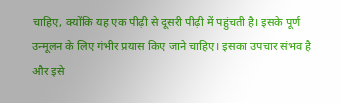चाहिए, क्योंकि यह एक पीढ़ी से दूसरी पीढ़ी में पहुंचती है। इसके पूर्ण उन्मूलन के लिए गंभीर प्रयास किए जाने चाहिए। इसका उपचार संभव है और इसे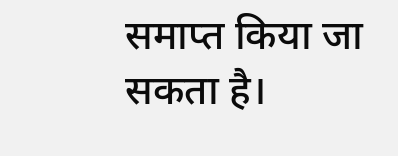समाप्त किया जा सकता है।